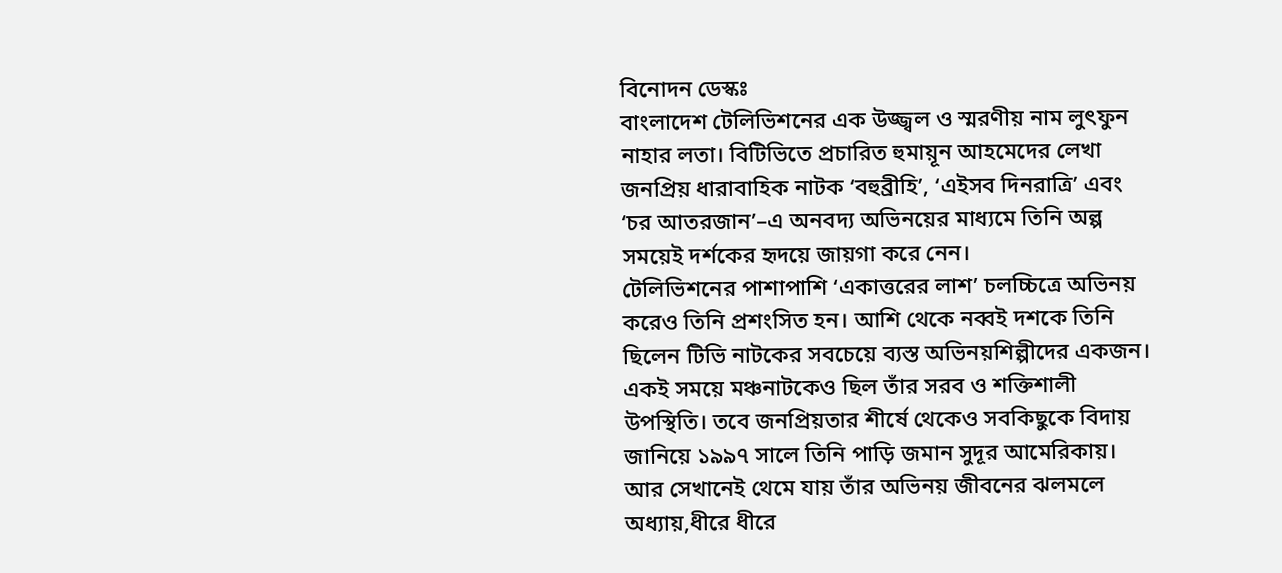বিনোদন ডেস্কঃ
বাংলাদেশ টেলিভিশনের এক উজ্জ্বল ও স্মরণীয় নাম লুৎফুন নাহার লতা। বিটিভিতে প্রচারিত হুমায়ূন আহমেদের লেখা জনপ্রিয় ধারাবাহিক নাটক ‘বহুব্রীহি’, ‘এইসব দিনরাত্রি’ এবং ‘চর আতরজান’–এ অনবদ্য অভিনয়ের মাধ্যমে তিনি অল্প সময়েই দর্শকের হৃদয়ে জায়গা করে নেন।
টেলিভিশনের পাশাপাশি ‘একাত্তরের লাশ’ চলচ্চিত্রে অভিনয় করেও তিনি প্রশংসিত হন। আশি থেকে নব্বই দশকে তিনি ছিলেন টিভি নাটকের সবচেয়ে ব্যস্ত অভিনয়শিল্পীদের একজন। একই সময়ে মঞ্চনাটকেও ছিল তাঁর সরব ও শক্তিশালী উপস্থিতি। তবে জনপ্রিয়তার শীর্ষে থেকেও সবকিছুকে বিদায় জানিয়ে ১৯৯৭ সালে তিনি পাড়ি জমান সুদূর আমেরিকায়। আর সেখানেই থেমে যায় তাঁর অভিনয় জীবনের ঝলমলে অধ্যায়,ধীরে ধীরে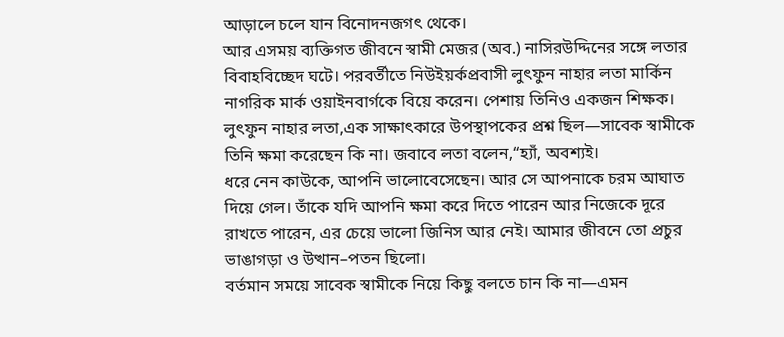আড়ালে চলে যান বিনোদনজগৎ থেকে।
আর এসময় ব্যক্তিগত জীবনে স্বামী মেজর (অব.) নাসিরউদ্দিনের সঙ্গে লতার বিবাহবিচ্ছেদ ঘটে। পরবর্তীতে নিউইয়র্কপ্রবাসী লুৎফুন নাহার লতা মার্কিন নাগরিক মার্ক ওয়াইনবার্গকে বিয়ে করেন। পেশায় তিনিও একজন শিক্ষক।
লুৎফুন নাহার লতা,এক সাক্ষাৎকারে উপস্থাপকের প্রশ্ন ছিল—সাবেক স্বামীকে তিনি ক্ষমা করেছেন কি না। জবাবে লতা বলেন,“হ্যাঁ, অবশ্যই।
ধরে নেন কাউকে, আপনি ভালোবেসেছেন। আর সে আপনাকে চরম আঘাত দিয়ে গেল। তাঁকে যদি আপনি ক্ষমা করে দিতে পারেন আর নিজেকে দূরে রাখতে পারেন, এর চেয়ে ভালো জিনিস আর নেই। আমার জীবনে তো প্রচুর ভাঙাগড়া ও উত্থান–পতন ছিলো।
বর্তমান সময়ে সাবেক স্বামীকে নিয়ে কিছু বলতে চান কি না—এমন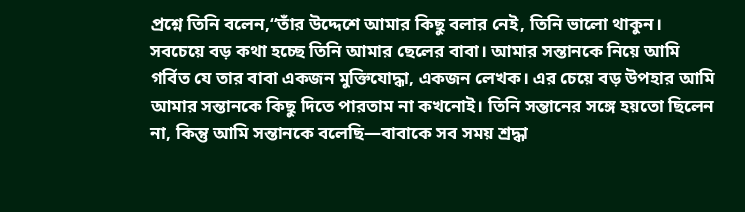প্রশ্নে তিনি বলেন,“তাঁর উদ্দেশে আমার কিছু বলার নেই, তিনি ভালো থাকুন। সবচেয়ে বড় কথা হচ্ছে তিনি আমার ছেলের বাবা। আমার সন্তানকে নিয়ে আমি গর্বিত যে তার বাবা একজন মুক্তিযোদ্ধা, একজন লেখক। এর চেয়ে বড় উপহার আমি আমার সন্তানকে কিছু দিতে পারতাম না কখনোই। তিনি সন্তানের সঙ্গে হয়তো ছিলেন না, কিন্তু আমি সন্তানকে বলেছি—বাবাকে সব সময় শ্রদ্ধা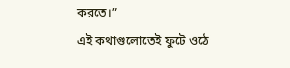করতে।”
এই কথাগুলোতেই ফুটে ওঠে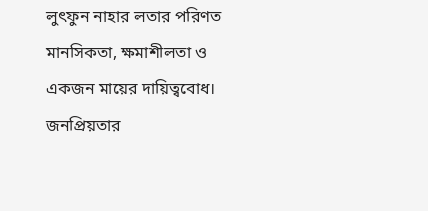লুৎফুন নাহার লতার পরিণত মানসিকতা, ক্ষমাশীলতা ও একজন মায়ের দায়িত্ববোধ। জনপ্রিয়তার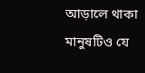আড়ালে থাকা মানুষটিও যে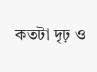কতটা দৃঢ় ও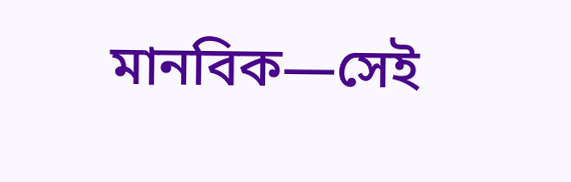মানবিক—সেই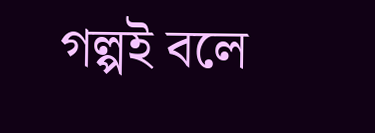গল্পই বলে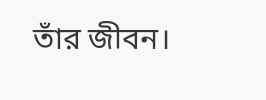তাঁর জীবন।